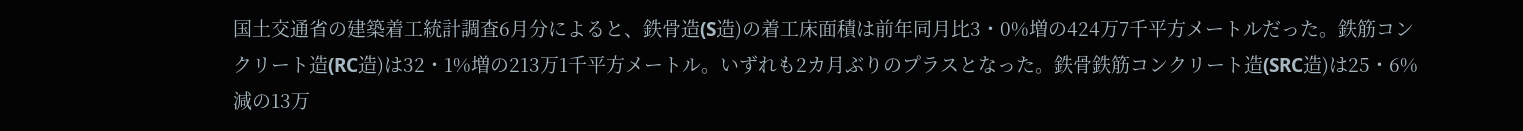国土交通省の建築着工統計調査6月分によると、鉄骨造(S造)の着工床面積は前年同月比3・0%増の424万7千平方メートルだった。鉄筋コンクリート造(RC造)は32・1%増の213万1千平方メートル。いずれも2カ月ぶりのプラスとなった。鉄骨鉄筋コンクリート造(SRC造)は25・6%減の13万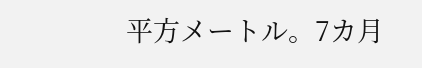平方メートル。7カ月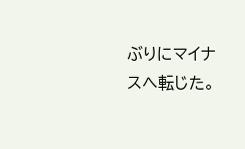ぶりにマイナスへ転じた。